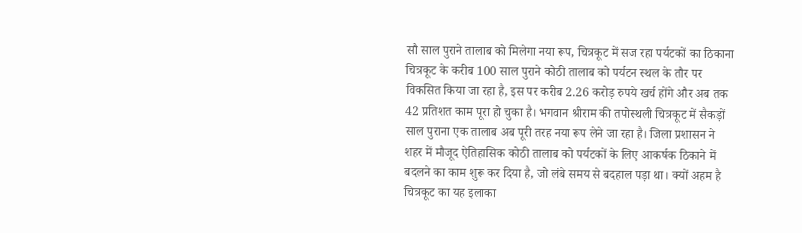सौ साल पुराने तालाब को मिलेगा नया रूप, चित्रकूट में सज रहा पर्यटकों का ठिकाना चित्रकूट के करीब 100 साल पुराने कोठी तालाब को पर्यटन स्थल के तौर पर विकसित किया जा रहा है, इस पर करीब 2.26 करोड़ रुपये खर्च होंगे और अब तक 42 प्रतिशत काम पूरा हो चुका है। भगवान श्रीराम की तपोस्थली चित्रकूट में सैकड़ों साल पुराना एक तालाब अब पूरी तरह नया रूप लेने जा रहा है। जिला प्रशासन ने शहर में मौजूद ऐतिहासिक कोठी तालाब को पर्यटकों के लिए आकर्षक ठिकाने में बदलने का काम शुरू कर दिया है, जो लंबे समय से बदहाल पड़ा था। क्यों अहम है चित्रकूट का यह इलाका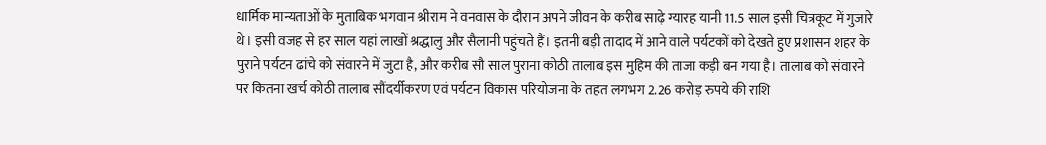धार्मिक मान्यताओं के मुताबिक भगवान श्रीराम ने वनवास के दौरान अपने जीवन के करीब साढ़े ग्यारह यानी 11.5 साल इसी चित्रकूट में गुजारे थे। इसी वजह से हर साल यहां लाखों श्रद्धालु और सैलानी पहुंचते हैं। इतनी बड़ी तादाद में आने वाले पर्यटकों को देखते हुए प्रशासन शहर के पुराने पर्यटन ढांचे को संवारने में जुटा है, और करीब सौ साल पुराना कोठी तालाब इस मुहिम की ताजा कड़ी बन गया है। तालाब को संवारने पर कितना खर्च कोठी तालाब सौंदर्यीकरण एवं पर्यटन विकास परियोजना के तहत लगभग 2.26 करोड़ रुपये की राशि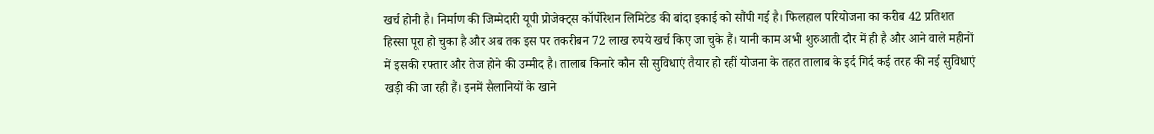खर्च होनी है। निर्माण की जिम्मेदारी यूपी प्रोजेक्ट्स कॉर्पोरेशन लिमिटेड की बांदा इकाई को सौंपी गई है। फिलहाल परियोजना का करीब 42 प्रतिशत हिस्सा पूरा हो चुका है और अब तक इस पर तकरीबन 72 लाख रुपये खर्च किए जा चुके हैं। यानी काम अभी शुरुआती दौर में ही है और आने वाले महीनों में इसकी रफ्तार और तेज होने की उम्मीद है। तालाब किनारे कौन सी सुविधाएं तैयार हो रहीं योजना के तहत तालाब के इर्द गिर्द कई तरह की नई सुविधाएं खड़ी की जा रही हैं। इनमें सैलानियों के खाने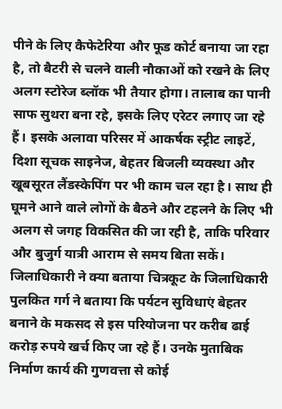पीने के लिए कैफेटेरिया और फूड कोर्ट बनाया जा रहा है, तो बैटरी से चलने वाली नौकाओं को रखने के लिए अलग स्टोरेज ब्लॉक भी तैयार होगा। तालाब का पानी साफ सुथरा बना रहे, इसके लिए एरेटर लगाए जा रहे हैं। इसके अलावा परिसर में आकर्षक स्ट्रीट लाइटें, दिशा सूचक साइनेज, बेहतर बिजली व्यवस्था और खूबसूरत लैंडस्केपिंग पर भी काम चल रहा है। साथ ही घूमने आने वाले लोगों के बैठने और टहलने के लिए भी अलग से जगह विकसित की जा रही है, ताकि परिवार और बुजुर्ग यात्री आराम से समय बिता सकें। जिलाधिकारी ने क्या बताया चित्रकूट के जिलाधिकारी पुलकित गर्ग ने बताया कि पर्यटन सुविधाएं बेहतर बनाने के मकसद से इस परियोजना पर करीब ढाई करोड़ रुपये खर्च किए जा रहे हैं। उनके मुताबिक निर्माण कार्य की गुणवत्ता से कोई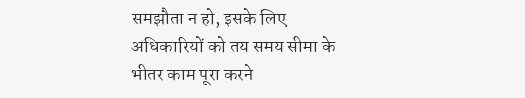समझौता न हो, इसके लिए अधिकारियों को तय समय सीमा के भीतर काम पूरा करने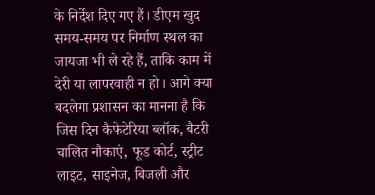के निर्देश दिए गए हैं। डीएम खुद समय-समय पर निर्माण स्थल का जायजा भी ले रहे हैं, ताकि काम में देरी या लापरवाही न हो। आगे क्या बदलेगा प्रशासन का मानना है कि जिस दिन कैफेटेरिया ब्लॉक, बैटरी चालित नौकाएं, फूड कोर्ट, स्ट्रीट लाइट, साइनेज, बिजली और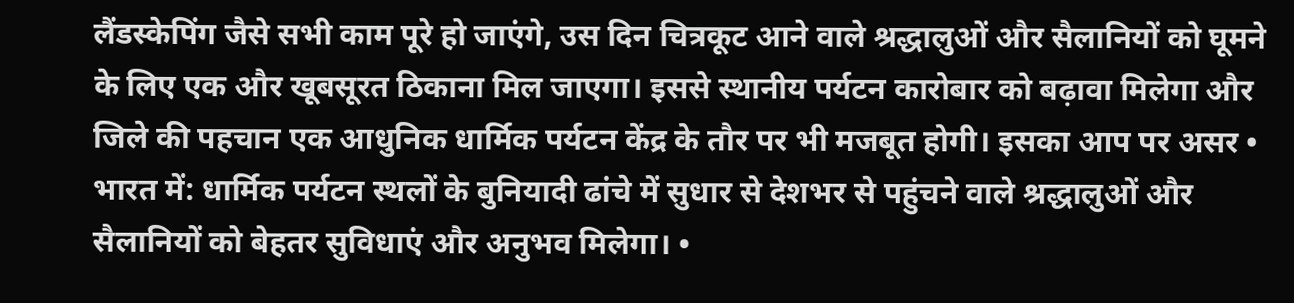लैंडस्केपिंग जैसे सभी काम पूरे हो जाएंगे, उस दिन चित्रकूट आने वाले श्रद्धालुओं और सैलानियों को घूमने के लिए एक और खूबसूरत ठिकाना मिल जाएगा। इससे स्थानीय पर्यटन कारोबार को बढ़ावा मिलेगा और जिले की पहचान एक आधुनिक धार्मिक पर्यटन केंद्र के तौर पर भी मजबूत होगी। इसका आप पर असर • भारत में: धार्मिक पर्यटन स्थलों के बुनियादी ढांचे में सुधार से देशभर से पहुंचने वाले श्रद्धालुओं और सैलानियों को बेहतर सुविधाएं और अनुभव मिलेगा। •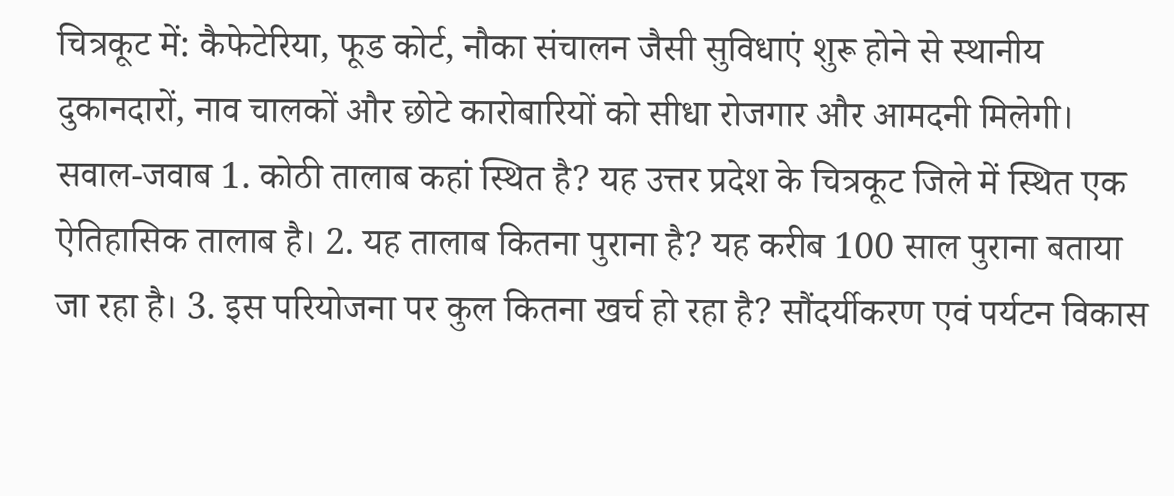चित्रकूट में: कैफेटेरिया, फूड कोर्ट, नौका संचालन जैसी सुविधाएं शुरू होने से स्थानीय दुकानदारों, नाव चालकों और छोटे कारोबारियों को सीधा रोजगार और आमदनी मिलेगी। सवाल-जवाब 1. कोठी तालाब कहां स्थित है? यह उत्तर प्रदेश के चित्रकूट जिले में स्थित एक ऐतिहासिक तालाब है। 2. यह तालाब कितना पुराना है? यह करीब 100 साल पुराना बताया जा रहा है। 3. इस परियोजना पर कुल कितना खर्च हो रहा है? सौंदर्यीकरण एवं पर्यटन विकास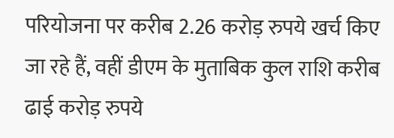परियोजना पर करीब 2.26 करोड़ रुपये खर्च किए जा रहे हैं, वहीं डीएम के मुताबिक कुल राशि करीब ढाई करोड़ रुपये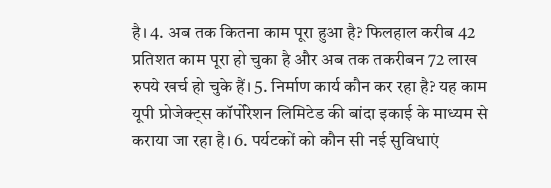है। 4. अब तक कितना काम पूरा हुआ है? फिलहाल करीब 42 प्रतिशत काम पूरा हो चुका है और अब तक तकरीबन 72 लाख रुपये खर्च हो चुके हैं। 5. निर्माण कार्य कौन कर रहा है? यह काम यूपी प्रोजेक्ट्स कॉर्पोरेशन लिमिटेड की बांदा इकाई के माध्यम से कराया जा रहा है। 6. पर्यटकों को कौन सी नई सुविधाएं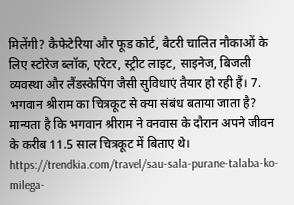मिलेंगी? कैफेटेरिया और फूड कोर्ट, बैटरी चालित नौकाओं के लिए स्टोरेज ब्लॉक, एरेटर, स्ट्रीट लाइट, साइनेज, बिजली व्यवस्था और लैंडस्केपिंग जैसी सुविधाएं तैयार हो रही हैं। 7. भगवान श्रीराम का चित्रकूट से क्या संबंध बताया जाता है? मान्यता है कि भगवान श्रीराम ने वनवास के दौरान अपने जीवन के करीब 11.5 साल चित्रकूट में बिताए थे। https://trendkia.com/travel/sau-sala-purane-talaba-ko-milega-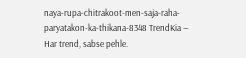naya-rupa-chitrakoot-men-saja-raha-paryatakon-ka-thikana-8348 TrendKia — Har trend, sabse pehle.